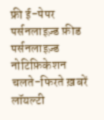फ्री ई-पेपर
पर्सनलाइज़्ड फ़ीड
पर्सनलाइज़्ड नोटिफ़िकेशन
चलते-फिरते ख़बरें
लॉयल्टी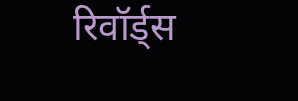रिवॉर्ड्स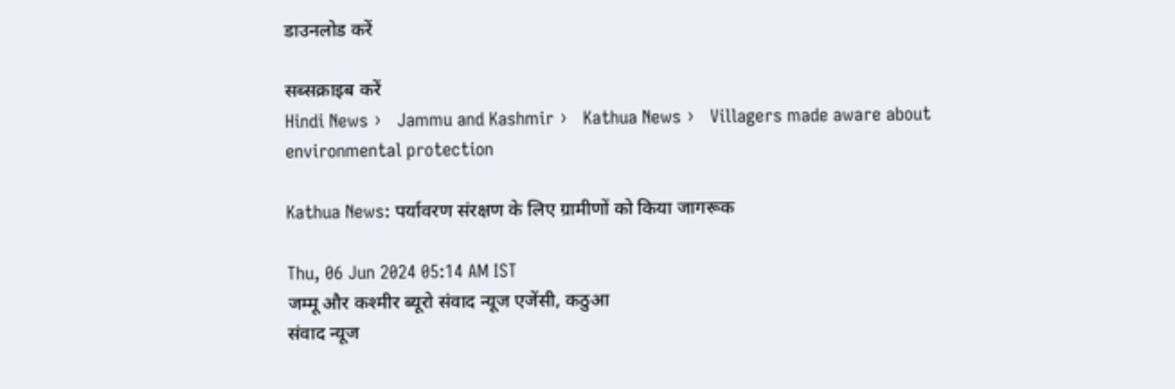डाउनलोड करें

सब्सक्राइब करें
Hindi News ›   Jammu and Kashmir ›   Kathua News ›   Villagers made aware about environmental protection

Kathua News: पर्यावरण संरक्षण के लिए ग्रामीणों को किया जागरूक

Thu, 06 Jun 2024 05:14 AM IST
जम्मू और कश्मीर ब्यूरो संवाद न्यूज एजेंसी, कठुआ
संवाद न्यूज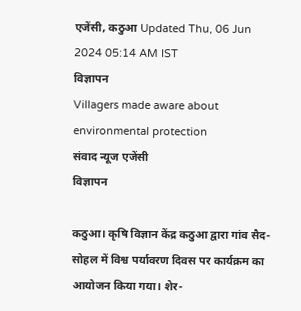एजेंसी, कठुआ Updated Thu, 06 Jun 2024 05:14 AM IST
विज्ञापन
Villagers made aware about environmental protection
संवाद न्यूज एजेंसी
विज्ञापन

कठुआ। कृषि विज्ञान केंद्र कठुआ द्वारा गांव सैद-सोहल में विश्व पर्यावरण दिवस पर कार्यक्रम का आयोजन किया गया। शेर-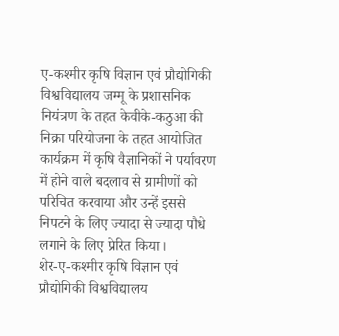ए-कश्मीर कृषि विज्ञान एवं प्रौद्योगिकी विश्वविद्यालय जम्मू के प्रशासनिक नियंत्रण के तहत केवीके-कठुआ की निक्रा परियोजना के तहत आयोजित कार्यक्रम में कृषि वैज्ञानिकों ने पर्यावरण में होने वाले बदलाव से ग्रामीणों को परिचित करवाया और उन्हें इससे निपटने के लिए ज्यादा से ज्यादा पौधे लगाने के लिए प्रेरित किया।
शेर-ए-कश्मीर कृषि विज्ञान एवं प्रौद्योगिकी विश्वविद्यालय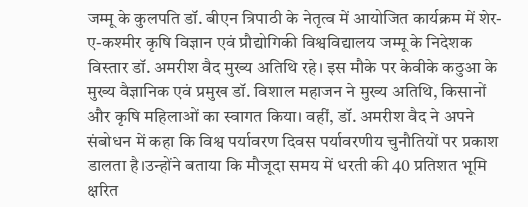जम्मू के कुलपति डॉ. बीएन त्रिपाठी के नेतृत्व में आयोजित कार्यक्रम में शेर-ए-कश्मीर कृषि विज्ञान एवं प्रौद्योगिकी विश्वविद्यालय जम्मू के निदेशक विस्तार डॉ. अमरीश वैद मुख्य अतिथि रहे। इस मौके पर केवीके कठुआ के मुख्य वैज्ञानिक एवं प्रमुख डॉ. विशाल महाजन ने मुख्य अतिथि, किसानों और कृषि महिलाओं का स्वागत किया। वहीं, डॉ. अमरीश वैद ने अपने संबोधन में कहा कि विश्व पर्यावरण दिवस पर्यावरणीय चुनौतियों पर प्रकाश डालता है।उन्होंने बताया कि मौजूदा समय में धरती की 40 प्रतिशत भूमि क्षरित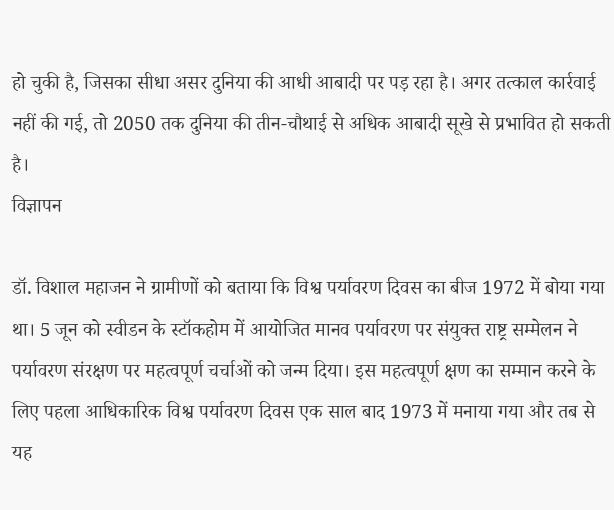हो चुकी है, जिसका सीधा असर दुनिया की आधी आबादी पर पड़ रहा है। अगर तत्काल कार्रवाई नहीं की गई, तो 2050 तक दुनिया की तीन-चौथाई से अधिक आबादी सूखे से प्रभावित हो सकती है।
विज्ञापन

डॉ. विशाल महाजन ने ग्रामीणों को बताया कि विश्व पर्यावरण दिवस का बीज 1972 में बोया गया था। 5 जून को स्वीडन के स्टॉकहोम में आयोजित मानव पर्यावरण पर संयुक्त राष्ट्र सम्मेलन ने पर्यावरण संरक्षण पर महत्वपूर्ण चर्चाओं को जन्म दिया। इस महत्वपूर्ण क्षण का सम्मान करने के लिए पहला आधिकारिक विश्व पर्यावरण दिवस एक साल बाद 1973 में मनाया गया और तब से यह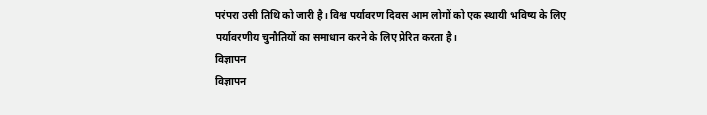परंपरा उसी तिथि को जारी है। विश्व पर्यावरण दिवस आम लोगों को एक स्थायी भविष्य के लिए पर्यावरणीय चुनौतियों का समाधान करने के लिए प्रेरित करता है।
विज्ञापन
विज्ञापन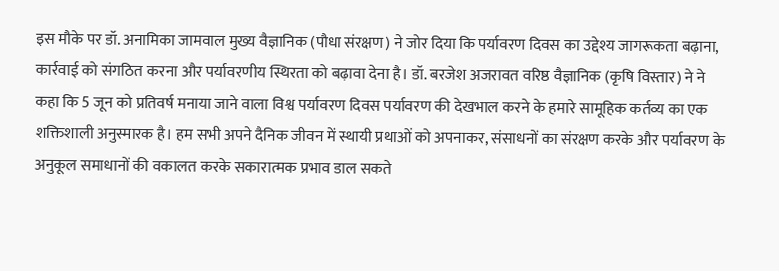इस मौके पर डॉ. अनामिका जामवाल मुख्य वैज्ञानिक (पौधा संरक्षण) ने जोर दिया कि पर्यावरण दिवस का उद्देश्य जागरूकता बढ़ाना, कार्रवाई को संगठित करना और पर्यावरणीय स्थिरता को बढ़ावा देना है। डॉ. बरजेश अजरावत वरिष्ठ वैज्ञानिक (कृषि विस्तार) ने ने कहा कि 5 जून को प्रतिवर्ष मनाया जाने वाला विश्व पर्यावरण दिवस पर्यावरण की देखभाल करने के हमारे सामूहिक कर्तव्य का एक शक्तिशाली अनुस्मारक है। हम सभी अपने दैनिक जीवन में स्थायी प्रथाओं को अपनाकर, संसाधनों का संरक्षण करके और पर्यावरण के अनुकूल समाधानों की वकालत करके सकारात्मक प्रभाव डाल सकते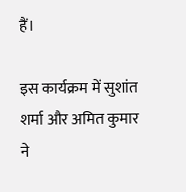हैं।

इस कार्यक्रम में सुशांत शर्मा और अमित कुमार ने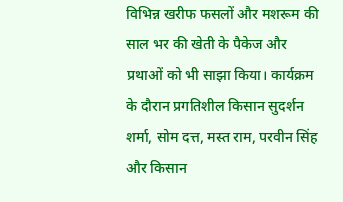विभिन्न खरीफ फसलों और मशरूम की साल भर की खेती के पैकेज और प्रथाओं को भी साझा किया। कार्यक्रम के दौरान प्रगतिशील किसान सुदर्शन शर्मा, सोम दत्त, मस्त राम, परवीन सिंह और किसान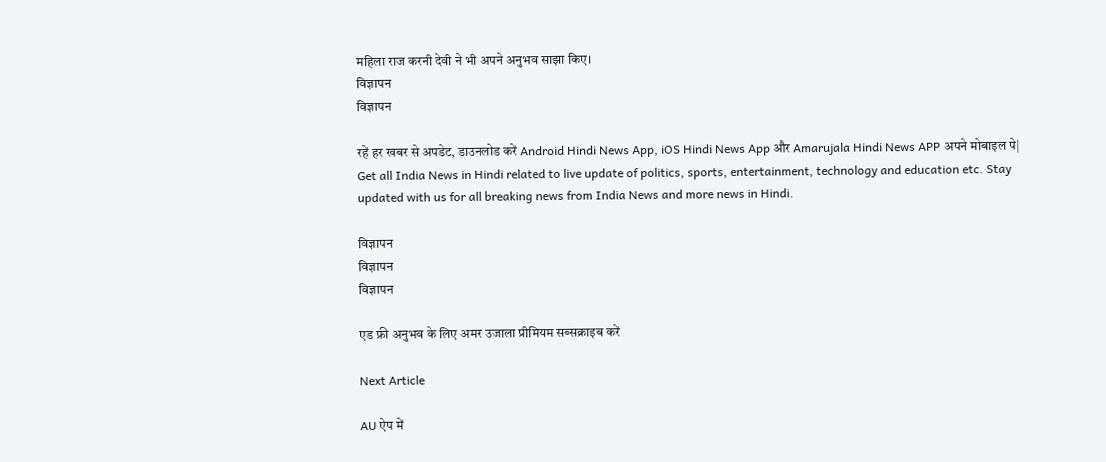महिला राज करनी देवी ने भी अपने अनुभव साझा किए।
विज्ञापन
विज्ञापन

रहें हर खबर से अपडेट, डाउनलोड करें Android Hindi News App, iOS Hindi News App और Amarujala Hindi News APP अपने मोबाइल पे|
Get all India News in Hindi related to live update of politics, sports, entertainment, technology and education etc. Stay updated with us for all breaking news from India News and more news in Hindi.

विज्ञापन
विज्ञापन
विज्ञापन

एड फ्री अनुभव के लिए अमर उजाला प्रीमियम सब्सक्राइब करें

Next Article

AU ऐप में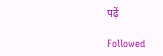पढ़ें

Followed